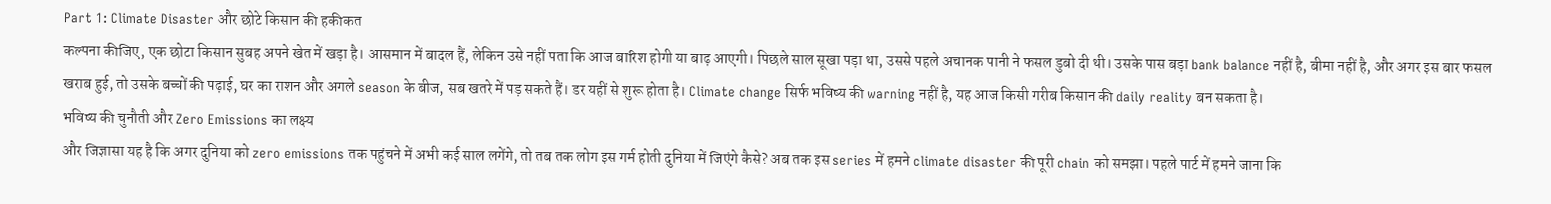Part 1: Climate Disaster और छोटे किसान की हकीकत
कल्पना कीजिए, एक छोटा किसान सुबह अपने खेत में खड़ा है। आसमान में बादल हैं, लेकिन उसे नहीं पता कि आज बारिश होगी या बाढ़ आएगी। पिछले साल सूखा पड़ा था, उससे पहले अचानक पानी ने फसल डुबो दी थी। उसके पास बड़ा bank balance नहीं है, बीमा नहीं है, और अगर इस बार फसल खराब हुई, तो उसके बच्चों की पढ़ाई, घर का राशन और अगले season के बीज, सब खतरे में पड़ सकते हैं। डर यहीं से शुरू होता है। Climate change सिर्फ भविष्य की warning नहीं है, यह आज किसी गरीब किसान की daily reality बन सकता है।
भविष्य की चुनौती और Zero Emissions का लक्ष्य
और जिज्ञासा यह है कि अगर दुनिया को zero emissions तक पहुंचने में अभी कई साल लगेंगे, तो तब तक लोग इस गर्म होती दुनिया में जिएंगे कैसे? अब तक इस series में हमने climate disaster की पूरी chain को समझा। पहले पार्ट में हमने जाना कि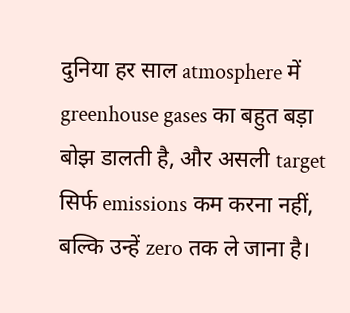दुनिया हर साल atmosphere में greenhouse gases का बहुत बड़ा बोझ डालती है, और असली target सिर्फ emissions कम करना नहीं, बल्कि उन्हें zero तक ले जाना है।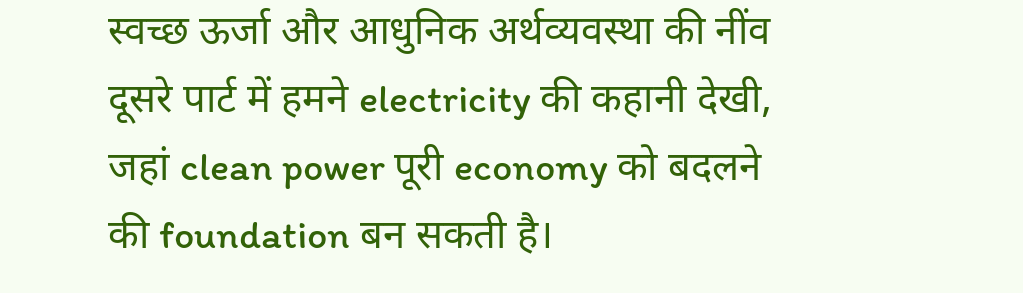स्वच्छ ऊर्जा और आधुनिक अर्थव्यवस्था की नींव
दूसरे पार्ट में हमने electricity की कहानी देखी, जहां clean power पूरी economy को बदलने की foundation बन सकती है।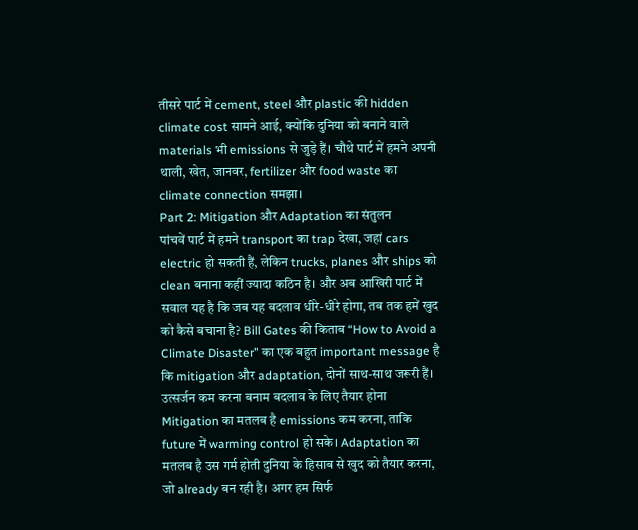तीसरे पार्ट में cement, steel और plastic की hidden climate cost सामने आई, क्योंकि दुनिया को बनाने वाले materials भी emissions से जुड़े हैं। चौथे पार्ट में हमने अपनी थाली, खेत, जानवर, fertilizer और food waste का climate connection समझा।
Part 2: Mitigation और Adaptation का संतुलन
पांचवें पार्ट में हमने transport का trap देखा, जहां cars electric हो सकती हैं, लेकिन trucks, planes और ships को clean बनाना कहीं ज्यादा कठिन है। और अब आखिरी पार्ट में सवाल यह है कि जब यह बदलाव धीरे-धीरे होगा, तब तक हमें खुद को कैसे बचाना है? Bill Gates की किताब “How to Avoid a Climate Disaster” का एक बहुत important message है कि mitigation और adaptation, दोनों साथ-साथ जरूरी हैं।
उत्सर्जन कम करना बनाम बदलाव के लिए तैयार होना
Mitigation का मतलब है emissions कम करना, ताकि future में warming control हो सके। Adaptation का मतलब है उस गर्म होती दुनिया के हिसाब से खुद को तैयार करना, जो already बन रही है। अगर हम सिर्फ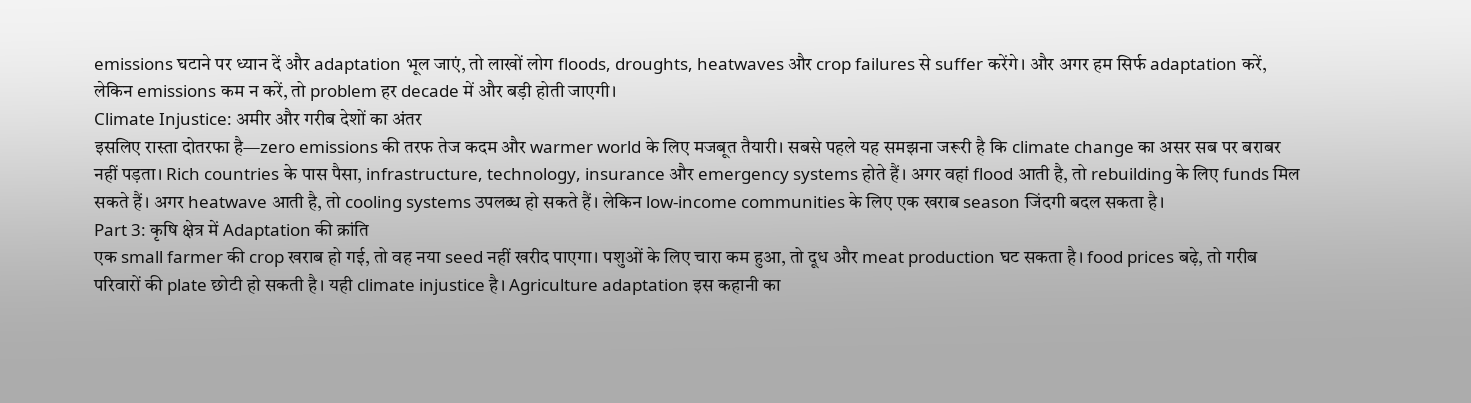emissions घटाने पर ध्यान दें और adaptation भूल जाएं, तो लाखों लोग floods, droughts, heatwaves और crop failures से suffer करेंगे। और अगर हम सिर्फ adaptation करें, लेकिन emissions कम न करें, तो problem हर decade में और बड़ी होती जाएगी।
Climate Injustice: अमीर और गरीब देशों का अंतर
इसलिए रास्ता दोतरफा है—zero emissions की तरफ तेज कदम और warmer world के लिए मजबूत तैयारी। सबसे पहले यह समझना जरूरी है कि climate change का असर सब पर बराबर नहीं पड़ता। Rich countries के पास पैसा, infrastructure, technology, insurance और emergency systems होते हैं। अगर वहां flood आती है, तो rebuilding के लिए funds मिल सकते हैं। अगर heatwave आती है, तो cooling systems उपलब्ध हो सकते हैं। लेकिन low-income communities के लिए एक खराब season जिंदगी बदल सकता है।
Part 3: कृषि क्षेत्र में Adaptation की क्रांति
एक small farmer की crop खराब हो गई, तो वह नया seed नहीं खरीद पाएगा। पशुओं के लिए चारा कम हुआ, तो दूध और meat production घट सकता है। food prices बढ़े, तो गरीब परिवारों की plate छोटी हो सकती है। यही climate injustice है। Agriculture adaptation इस कहानी का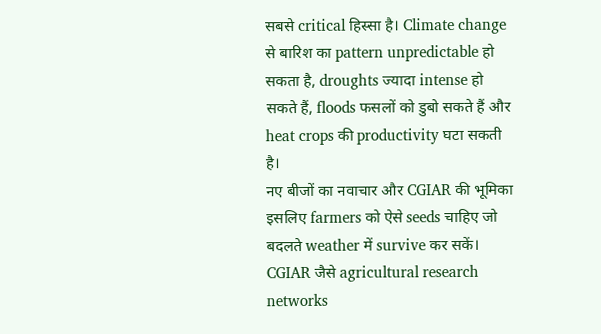सबसे critical हिस्सा है। Climate change से बारिश का pattern unpredictable हो सकता है, droughts ज्यादा intense हो सकते हैं, floods फसलों को डुबो सकते हैं और heat crops की productivity घटा सकती है।
नए बीजों का नवाचार और CGIAR की भूमिका
इसलिए farmers को ऐसे seeds चाहिए जो बदलते weather में survive कर सकें। CGIAR जैसे agricultural research networks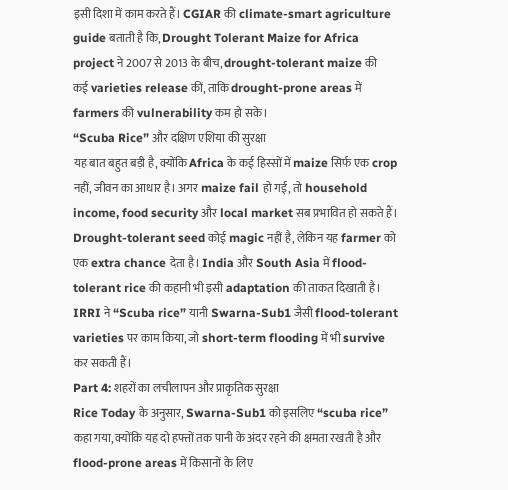इसी दिशा में काम करते हैं। CGIAR की climate-smart agriculture guide बताती है कि, Drought Tolerant Maize for Africa project ने 2007 से 2013 के बीच, drought-tolerant maize की कई varieties release कीं, ताकि drought-prone areas में farmers की vulnerability कम हो सके।
“Scuba Rice” और दक्षिण एशिया की सुरक्षा
यह बात बहुत बड़ी है, क्योंकि Africa के कई हिस्सों में maize सिर्फ एक crop नहीं, जीवन का आधार है। अगर maize fail हो गई, तो household income, food security और local market सब प्रभावित हो सकते हैं। Drought-tolerant seed कोई magic नहीं है, लेकिन यह farmer को एक extra chance देता है। India और South Asia में flood-tolerant rice की कहानी भी इसी adaptation की ताकत दिखाती है। IRRI ने “Scuba rice” यानी Swarna-Sub1 जैसी flood-tolerant varieties पर काम किया, जो short-term flooding में भी survive कर सकती हैं।
Part 4: शहरों का लचीलापन और प्राकृतिक सुरक्षा
Rice Today के अनुसार, Swarna-Sub1 को इसलिए “scuba rice” कहा गया, क्योंकि यह दो हफ्तों तक पानी के अंदर रहने की क्षमता रखती है और flood-prone areas में किसानों के लिए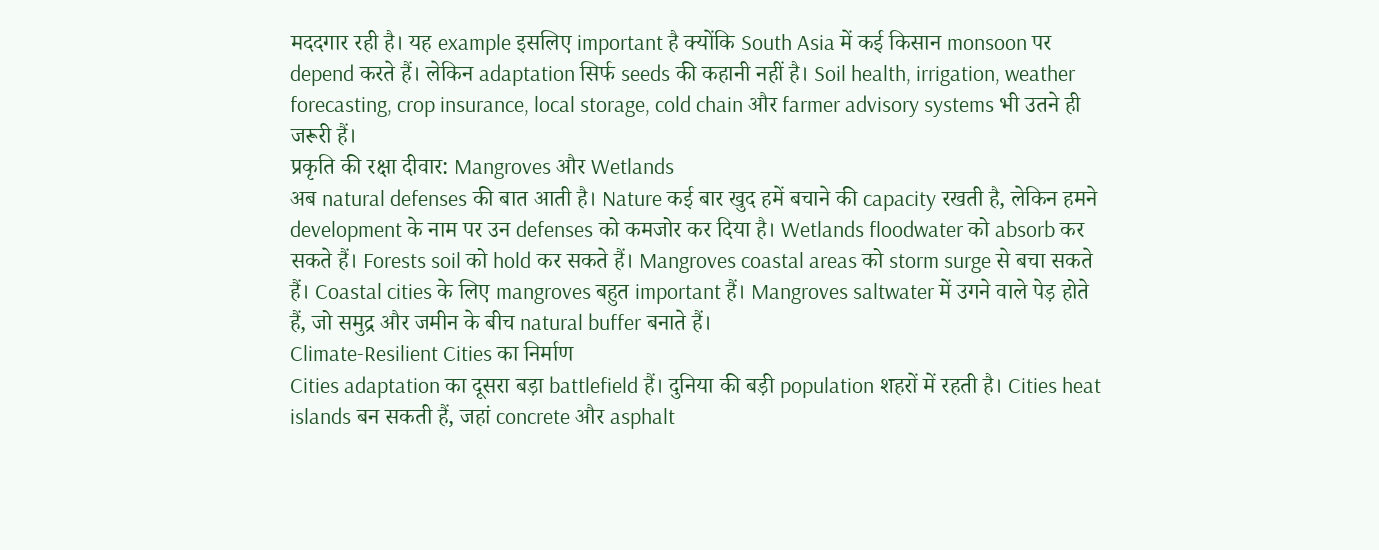मददगार रही है। यह example इसलिए important है क्योंकि South Asia में कई किसान monsoon पर depend करते हैं। लेकिन adaptation सिर्फ seeds की कहानी नहीं है। Soil health, irrigation, weather forecasting, crop insurance, local storage, cold chain और farmer advisory systems भी उतने ही जरूरी हैं।
प्रकृति की रक्षा दीवार: Mangroves और Wetlands
अब natural defenses की बात आती है। Nature कई बार खुद हमें बचाने की capacity रखती है, लेकिन हमने development के नाम पर उन defenses को कमजोर कर दिया है। Wetlands floodwater को absorb कर सकते हैं। Forests soil को hold कर सकते हैं। Mangroves coastal areas को storm surge से बचा सकते हैं। Coastal cities के लिए mangroves बहुत important हैं। Mangroves saltwater में उगने वाले पेड़ होते हैं, जो समुद्र और जमीन के बीच natural buffer बनाते हैं।
Climate-Resilient Cities का निर्माण
Cities adaptation का दूसरा बड़ा battlefield हैं। दुनिया की बड़ी population शहरों में रहती है। Cities heat islands बन सकती हैं, जहां concrete और asphalt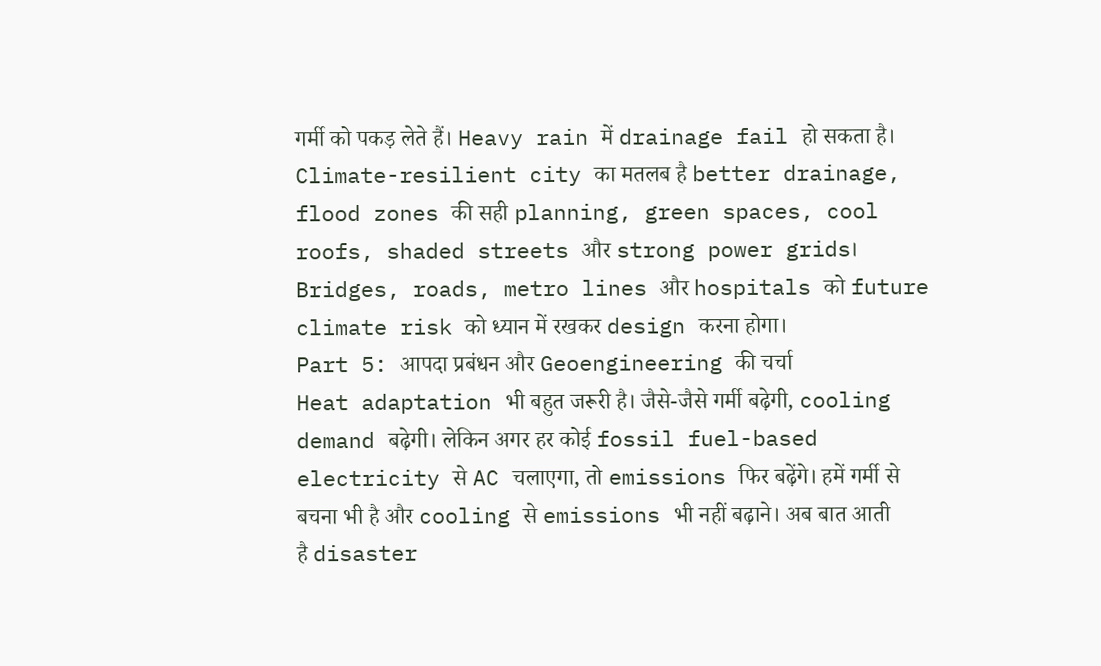गर्मी को पकड़ लेते हैं। Heavy rain में drainage fail हो सकता है। Climate-resilient city का मतलब है better drainage, flood zones की सही planning, green spaces, cool roofs, shaded streets और strong power grids। Bridges, roads, metro lines और hospitals को future climate risk को ध्यान में रखकर design करना होगा।
Part 5: आपदा प्रबंधन और Geoengineering की चर्चा
Heat adaptation भी बहुत जरूरी है। जैसे-जैसे गर्मी बढ़ेगी, cooling demand बढ़ेगी। लेकिन अगर हर कोई fossil fuel-based electricity से AC चलाएगा, तो emissions फिर बढ़ेंगे। हमें गर्मी से बचना भी है और cooling से emissions भी नहीं बढ़ाने। अब बात आती है disaster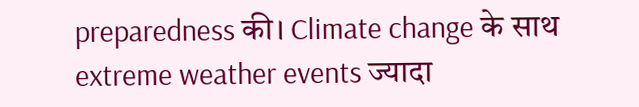preparedness की। Climate change के साथ extreme weather events ज्यादा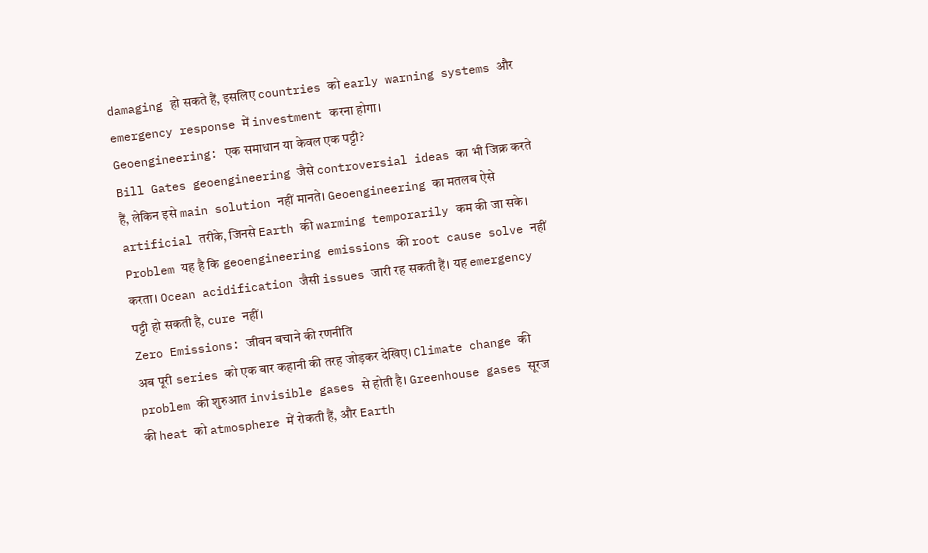damaging हो सकते हैं, इसलिए countries को early warning systems और emergency response में investment करना होगा।
Geoengineering: एक समाधान या केवल एक पट्टी?
Bill Gates geoengineering जैसे controversial ideas का भी जिक्र करते हैं, लेकिन इसे main solution नहीं मानते। Geoengineering का मतलब ऐसे artificial तरीके, जिनसे Earth की warming temporarily कम की जा सके। Problem यह है कि geoengineering emissions की root cause solve नहीं करता। Ocean acidification जैसी issues जारी रह सकती हैं। यह emergency पट्टी हो सकती है, cure नहीं।
Zero Emissions: जीवन बचाने की रणनीति
अब पूरी series को एक बार कहानी की तरह जोड़कर देखिए। Climate change की problem की शुरुआत invisible gases से होती है। Greenhouse gases सूरज की heat को atmosphere में रोकती हैं, और Earth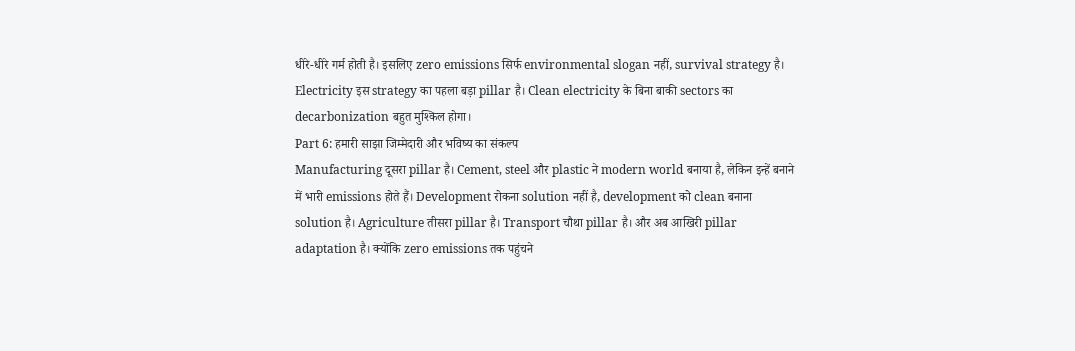धीरे-धीरे गर्म होती है। इसलिए zero emissions सिर्फ environmental slogan नहीं, survival strategy है। Electricity इस strategy का पहला बड़ा pillar है। Clean electricity के बिना बाकी sectors का decarbonization बहुत मुश्किल होगा।
Part 6: हमारी साझा जिम्मेदारी और भविष्य का संकल्प
Manufacturing दूसरा pillar है। Cement, steel और plastic ने modern world बनाया है, लेकिन इन्हें बनाने में भारी emissions होते हैं। Development रोकना solution नहीं है, development को clean बनाना solution है। Agriculture तीसरा pillar है। Transport चौथा pillar है। और अब आखिरी pillar adaptation है। क्योंकि zero emissions तक पहुंचने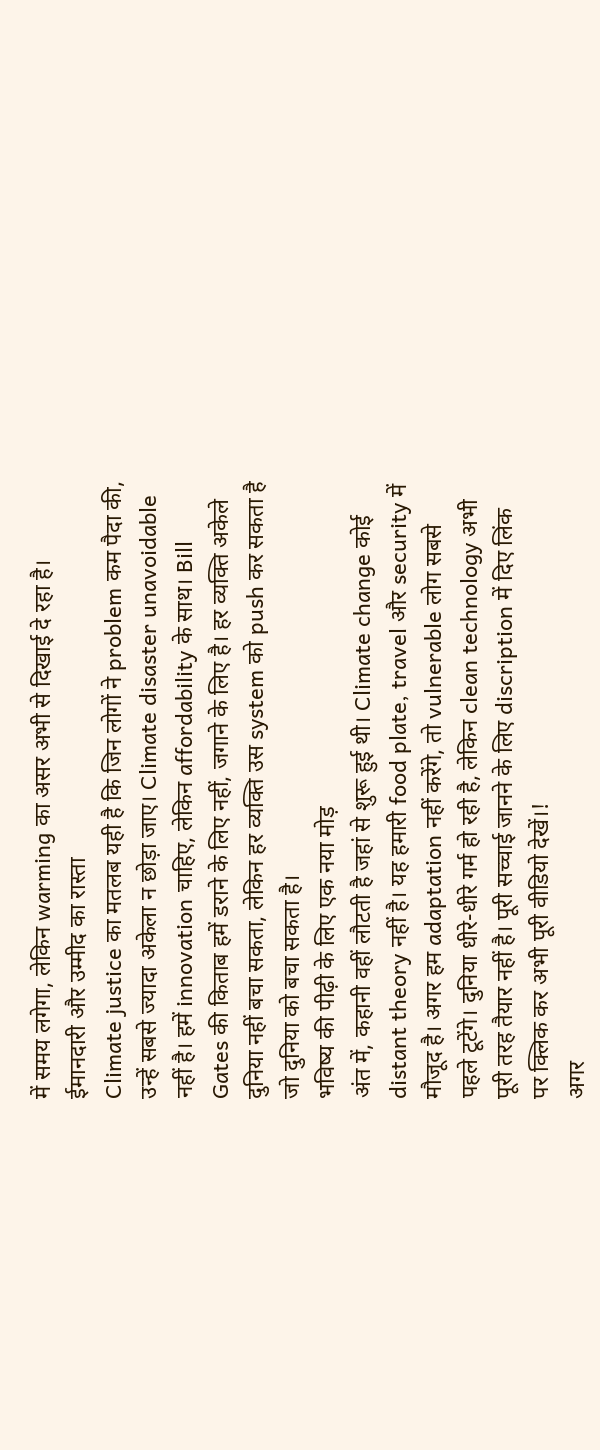में समय लगेगा, लेकिन warming का असर अभी से दिखाई दे रहा है।
ईमानदारी और उम्मीद का रास्ता
Climate justice का मतलब यही है कि जिन लोगों ने problem कम पैदा की, उन्हें सबसे ज्यादा अकेला न छोड़ा जाए। Climate disaster unavoidable नहीं है। हमें innovation चाहिए, लेकिन affordability के साथ। Bill Gates की किताब हमें डराने के लिए नहीं, जगाने के लिए है। हर व्यक्ति अकेले दुनिया नहीं बचा सकता, लेकिन हर व्यक्ति उस system को push कर सकता है जो दुनिया को बचा सकता है।
भविष्य की पीढ़ी के लिए एक नया मोड़
अंत में, कहानी वहीं लौटती है जहां से शुरू हुई थी। Climate change कोई distant theory नहीं है। यह हमारी food plate, travel और security में मौजूद है। अगर हम adaptation नहीं करेंगे, तो vulnerable लोग सबसे पहले टूटेंगे। दुनिया धीरे-धीरे गर्म हो रही है, लेकिन clean technology अभी पूरी तरह तैयार नहीं है। पूरी सच्चाई जानने के लिए discription में दिए लिंक पर क्लिक कर अभी पूरी वीडियो देखें।!
अगर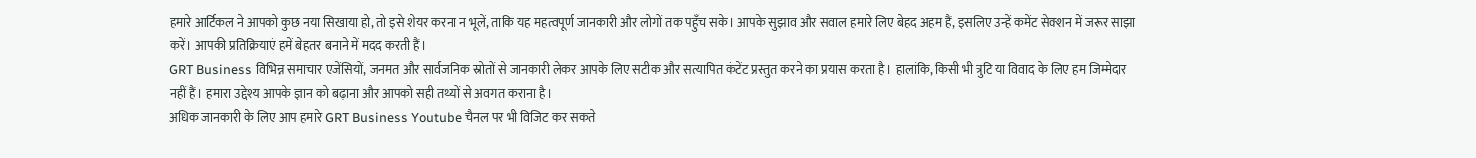हमारे आर्टिकल ने आपको कुछ नया सिखाया हो, तो इसे शेयर करना न भूलें, ताकि यह महत्वपूर्ण जानकारी और लोगों तक पहुँच सके। आपके सुझाव और सवाल हमारे लिए बेहद अहम हैं, इसलिए उन्हें कमेंट सेक्शन में जरूर साझा करें। आपकी प्रतिक्रियाएं हमें बेहतर बनाने में मदद करती हैं।
GRT Business विभिन्न समाचार एजेंसियों, जनमत और सार्वजनिक स्रोतों से जानकारी लेकर आपके लिए सटीक और सत्यापित कंटेंट प्रस्तुत करने का प्रयास करता है। हालांकि, किसी भी त्रुटि या विवाद के लिए हम जिम्मेदार नहीं हैं। हमारा उद्देश्य आपके ज्ञान को बढ़ाना और आपको सही तथ्यों से अवगत कराना है।
अधिक जानकारी के लिए आप हमारे GRT Business Youtube चैनल पर भी विजिट कर सकते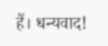हैं। धन्यवाद!